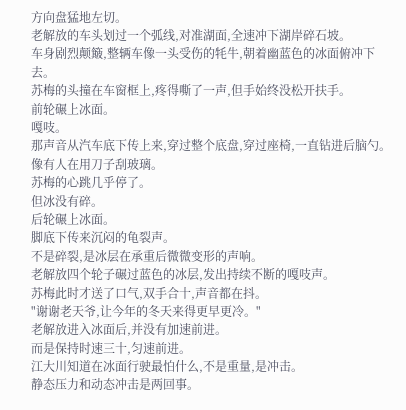方向盘猛地左切。
老解放的车头划过一个弧线,对准湖面,全速冲下湖岸碎石坡。
车身剧烈颠簸,整辆车像一头受伤的牦牛,朝着幽蓝色的冰面俯冲下去。
苏梅的头撞在车窗框上,疼得嘶了一声,但手始终没松开扶手。
前轮碾上冰面。
嘎吱。
那声音从汽车底下传上来,穿过整个底盘,穿过座椅,一直钻进后脑勺。
像有人在用刀子刮玻璃。
苏梅的心跳几乎停了。
但冰没有碎。
后轮碾上冰面。
脚底下传来沉闷的龟裂声。
不是碎裂,是冰层在承重后微微变形的声响。
老解放四个轮子碾过蓝色的冰层,发出持续不断的嘎吱声。
苏梅此时才送了口气,双手合十,声音都在抖。
"谢谢老天爷,让今年的冬天来得更早更冷。"
老解放进入冰面后,并没有加速前进。
而是保持时速三十,匀速前进。
江大川知道在冰面行驶最怕什么,不是重量,是冲击。
静态压力和动态冲击是两回事。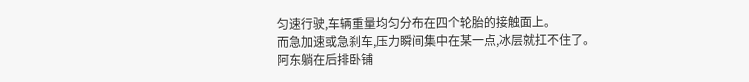匀速行驶,车辆重量均匀分布在四个轮胎的接触面上。
而急加速或急刹车,压力瞬间集中在某一点,冰层就扛不住了。
阿东躺在后排卧铺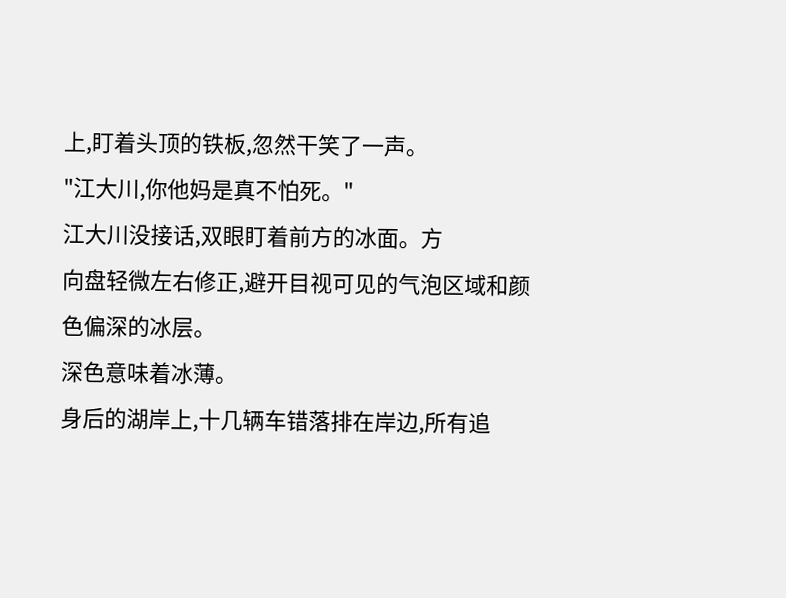上,盯着头顶的铁板,忽然干笑了一声。
"江大川,你他妈是真不怕死。"
江大川没接话,双眼盯着前方的冰面。方
向盘轻微左右修正,避开目视可见的气泡区域和颜色偏深的冰层。
深色意味着冰薄。
身后的湖岸上,十几辆车错落排在岸边,所有追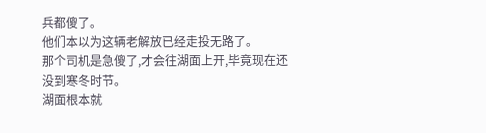兵都傻了。
他们本以为这辆老解放已经走投无路了。
那个司机是急傻了,才会往湖面上开,毕竟现在还没到寒冬时节。
湖面根本就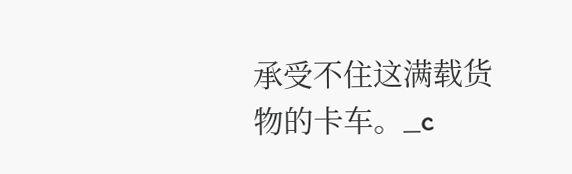承受不住这满载货物的卡车。_c